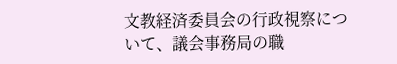文教経済委員会の行政視察について、議会事務局の職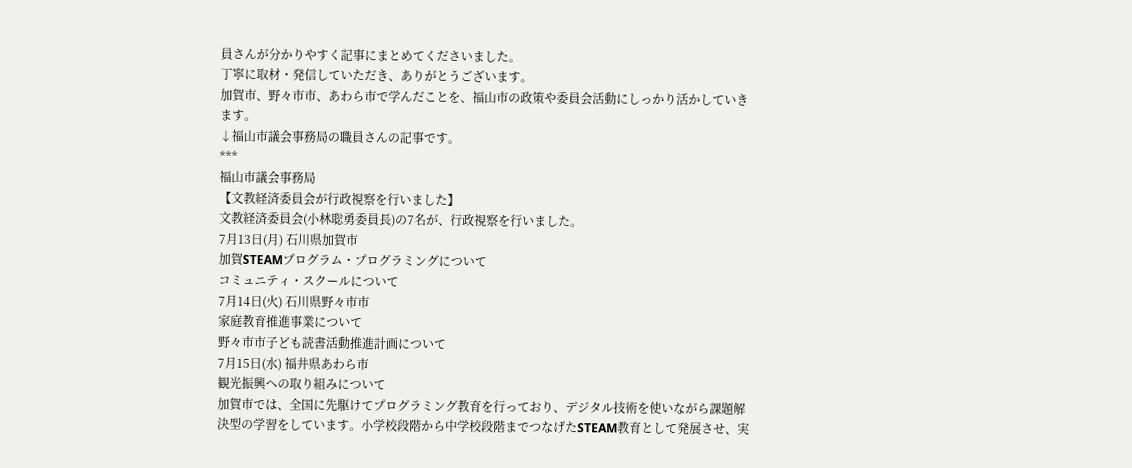員さんが分かりやすく記事にまとめてくださいました。
丁寧に取材・発信していただき、ありがとうございます。
加賀市、野々市市、あわら市で学んだことを、福山市の政策や委員会活動にしっかり活かしていきます。
↓福山市議会事務局の職員さんの記事です。
***
福山市議会事務局
【文教経済委員会が行政視察を行いました】
文教経済委員会(小林聡勇委員長)の7名が、行政視察を行いました。
7月13日(月) 石川県加賀市
加賀STEAMプログラム・プログラミングについて
コミュニティ・スクールについて
7月14日(火) 石川県野々市市
家庭教育推進事業について
野々市市子ども読書活動推進計画について
7月15日(水) 福井県あわら市
観光振興への取り組みについて
加賀市では、全国に先駆けてプログラミング教育を行っており、デジタル技術を使いながら課題解決型の学習をしています。小学校段階から中学校段階までつなげたSTEAM教育として発展させ、実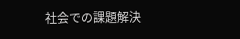社会での課題解決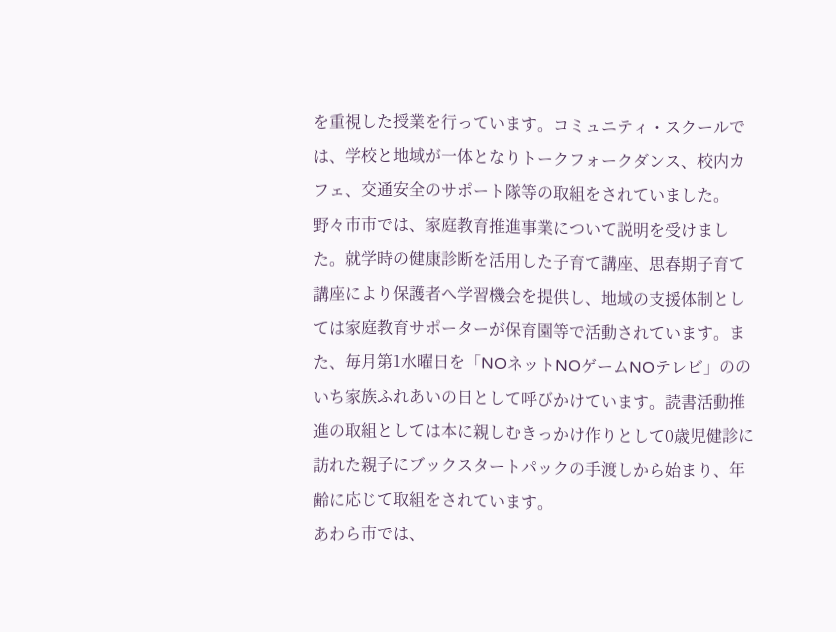を重視した授業を行っています。コミュニティ・スクールでは、学校と地域が一体となりトークフォークダンス、校内カフェ、交通安全のサポート隊等の取組をされていました。
野々市市では、家庭教育推進事業について説明を受けました。就学時の健康診断を活用した子育て講座、思春期子育て講座により保護者へ学習機会を提供し、地域の支援体制としては家庭教育サポーターが保育園等で活動されています。また、毎月第1水曜日を「NOネットNOゲームNOテレビ」ののいち家族ふれあいの日として呼びかけています。読書活動推進の取組としては本に親しむきっかけ作りとして0歳児健診に訪れた親子にブックスタートパックの手渡しから始まり、年齢に応じて取組をされています。
あわら市では、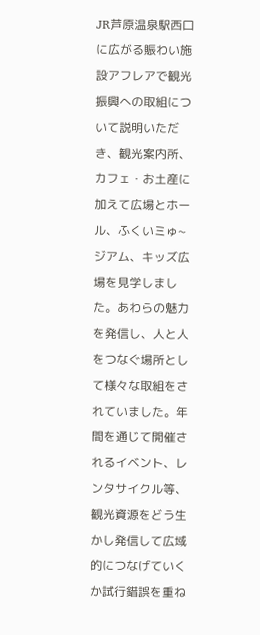JR芦原温泉駅西口に広がる賑わい施設アフレアで観光振興への取組について説明いただき、観光案内所、カフェ・お土産に加えて広場とホール、ふくいミゅ~ジアム、キッズ広場を見学しました。あわらの魅力を発信し、人と人をつなぐ場所として様々な取組をされていました。年間を通じて開催されるイベント、レンタサイクル等、観光資源をどう生かし発信して広域的につなげていくか試行錯誤を重ね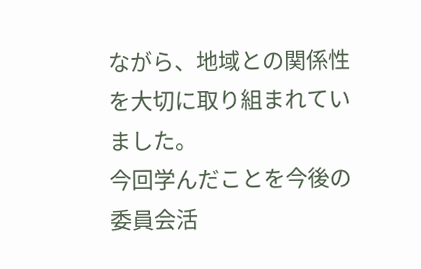ながら、地域との関係性を大切に取り組まれていました。
今回学んだことを今後の委員会活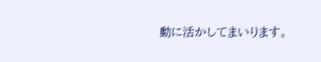動に活かしてまいります。